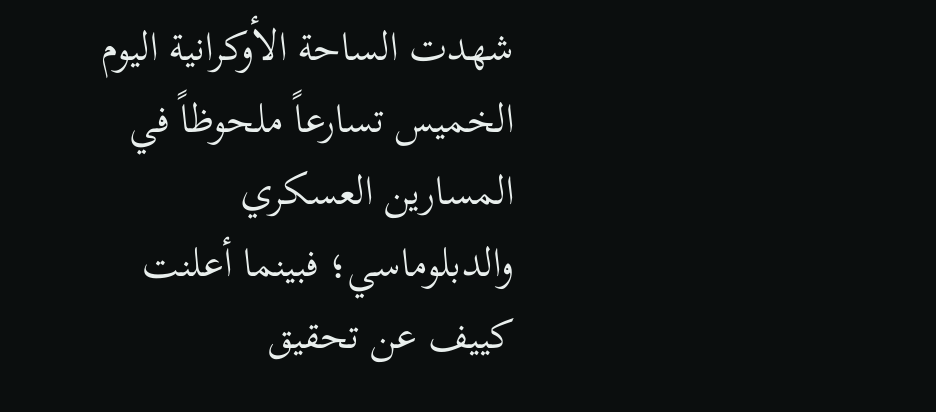شهدت الساحة الأوكرانية اليوم الخميس تسارعاً ملحوظاً في المسارين العسكري والدبلوماسي؛ فبينما أعلنت كييف عن تحقيق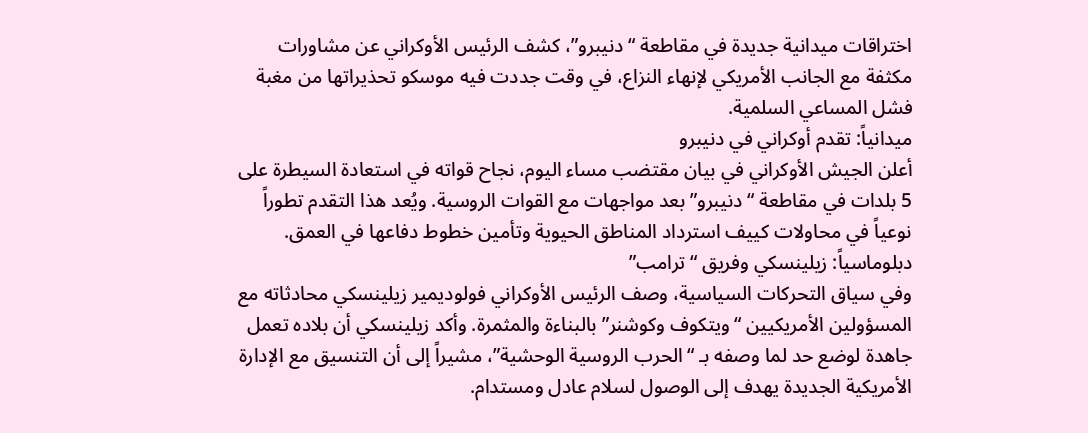اختراقات ميدانية جديدة في مقاطعة “دنيبرو”، كشف الرئيس الأوكراني عن مشاورات مكثفة مع الجانب الأمريكي لإنهاء النزاع، في وقت جددت فيه موسكو تحذيراتها من مغبة فشل المساعي السلمية.
ميدانياً: تقدم أوكراني في دنيبرو
أعلن الجيش الأوكراني في بيان مقتضب مساء اليوم، نجاح قواته في استعادة السيطرة على 5 بلدات في مقاطعة “دنيبرو” بعد مواجهات مع القوات الروسية. ويُعد هذا التقدم تطوراً نوعياً في محاولات كييف استرداد المناطق الحيوية وتأمين خطوط دفاعها في العمق.
دبلوماسياً: زيلينسكي وفريق “ترامب”
وفي سياق التحركات السياسية، وصف الرئيس الأوكراني فولوديمير زيلينسكي محادثاته مع المسؤولين الأمريكيين “ويتكوف وكوشنر” بالبناءة والمثمرة. وأكد زيلينسكي أن بلاده تعمل جاهدة لوضع حد لما وصفه بـ “الحرب الروسية الوحشية”، مشيراً إلى أن التنسيق مع الإدارة الأمريكية الجديدة يهدف إلى الوصول لسلام عادل ومستدام.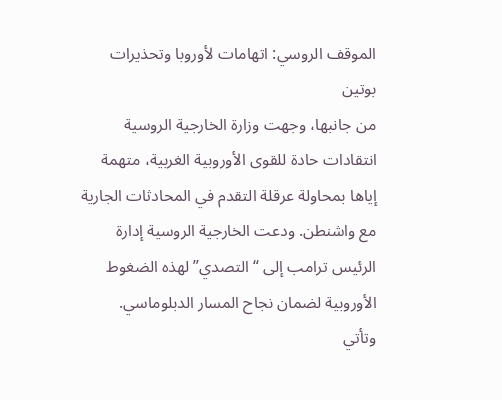الموقف الروسي: اتهامات لأوروبا وتحذيرات بوتين
من جانبها، وجهت وزارة الخارجية الروسية انتقادات حادة للقوى الأوروبية الغربية، متهمة إياها بمحاولة عرقلة التقدم في المحادثات الجارية مع واشنطن. ودعت الخارجية الروسية إدارة الرئيس ترامب إلى “التصدي” لهذه الضغوط الأوروبية لضمان نجاح المسار الدبلوماسي.
وتأتي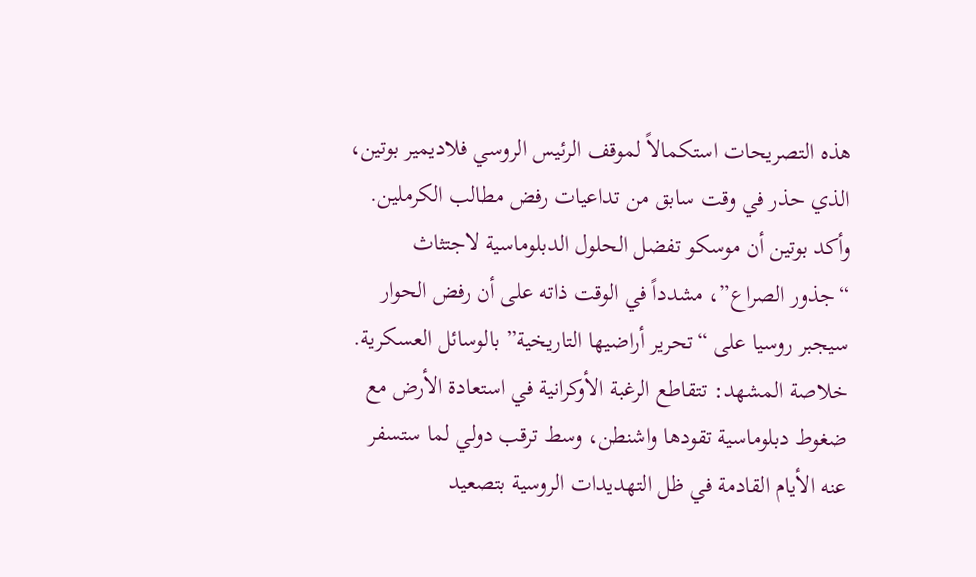هذه التصريحات استكمالاً لموقف الرئيس الروسي فلاديمير بوتين، الذي حذر في وقت سابق من تداعيات رفض مطالب الكرملين. وأكد بوتين أن موسكو تفضل الحلول الدبلوماسية لاجتثاث “جذور الصراع”، مشدداً في الوقت ذاته على أن رفض الحوار سيجبر روسيا على “تحرير أراضيها التاريخية” بالوسائل العسكرية.
خلاصة المشهد: تتقاطع الرغبة الأوكرانية في استعادة الأرض مع ضغوط دبلوماسية تقودها واشنطن، وسط ترقب دولي لما ستسفر عنه الأيام القادمة في ظل التهديدات الروسية بتصعيد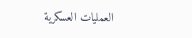العمليات العسكرية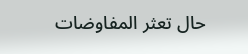حال تعثر المفاوضات